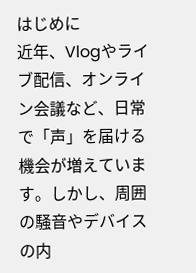はじめに
近年、Vlogやライブ配信、オンライン会議など、日常で「声」を届ける機会が増えています。しかし、周囲の騒音やデバイスの内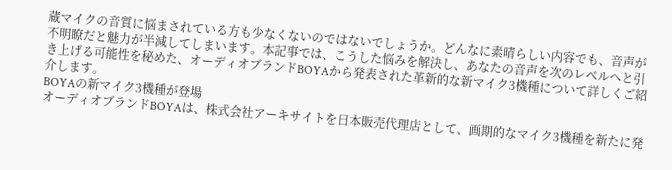蔵マイクの音質に悩まされている方も少なくないのではないでしょうか。どんなに素晴らしい内容でも、音声が不明瞭だと魅力が半減してしまいます。本記事では、こうした悩みを解決し、あなたの音声を次のレベルへと引き上げる可能性を秘めた、オーディオブランドBOYAから発表された革新的な新マイク3機種について詳しくご紹介します。
BOYAの新マイク3機種が登場
オーディオブランドBOYAは、株式会社アーキサイトを日本販売代理店として、画期的なマイク3機種を新たに発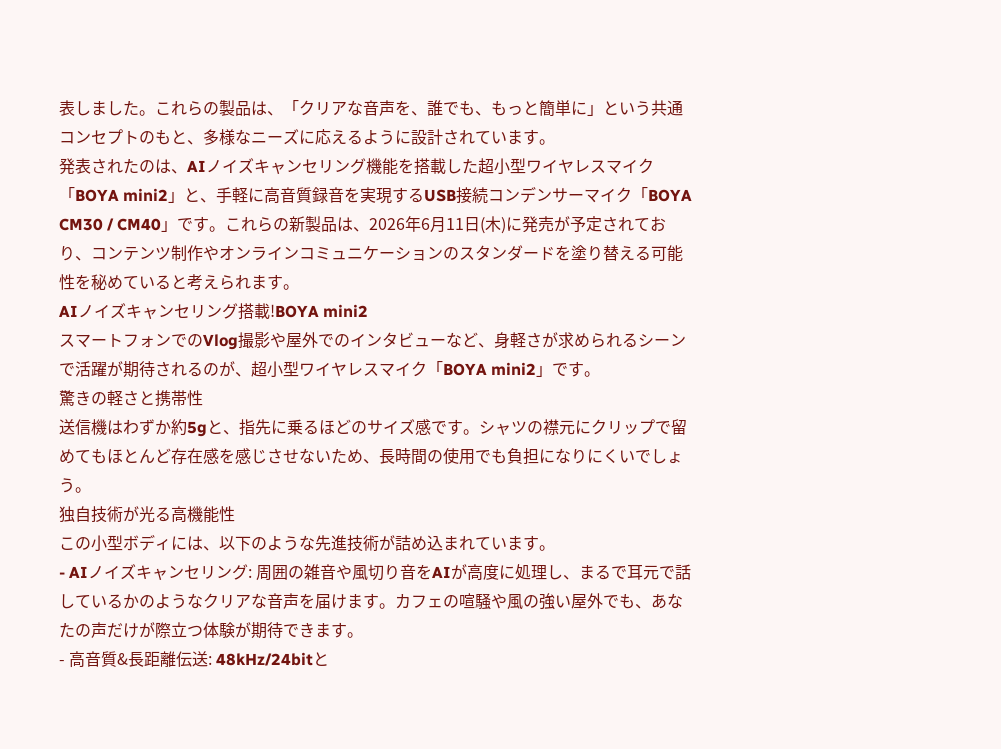表しました。これらの製品は、「クリアな音声を、誰でも、もっと簡単に」という共通コンセプトのもと、多様なニーズに応えるように設計されています。
発表されたのは、AIノイズキャンセリング機能を搭載した超小型ワイヤレスマイク「BOYA mini2」と、手軽に高音質録音を実現するUSB接続コンデンサーマイク「BOYA CM30 / CM40」です。これらの新製品は、2026年6月11日(木)に発売が予定されており、コンテンツ制作やオンラインコミュニケーションのスタンダードを塗り替える可能性を秘めていると考えられます。
AIノイズキャンセリング搭載!BOYA mini2
スマートフォンでのVlog撮影や屋外でのインタビューなど、身軽さが求められるシーンで活躍が期待されるのが、超小型ワイヤレスマイク「BOYA mini2」です。
驚きの軽さと携帯性
送信機はわずか約5gと、指先に乗るほどのサイズ感です。シャツの襟元にクリップで留めてもほとんど存在感を感じさせないため、長時間の使用でも負担になりにくいでしょう。
独自技術が光る高機能性
この小型ボディには、以下のような先進技術が詰め込まれています。
- AIノイズキャンセリング: 周囲の雑音や風切り音をAIが高度に処理し、まるで耳元で話しているかのようなクリアな音声を届けます。カフェの喧騒や風の強い屋外でも、あなたの声だけが際立つ体験が期待できます。
- 高音質&長距離伝送: 48kHz/24bitと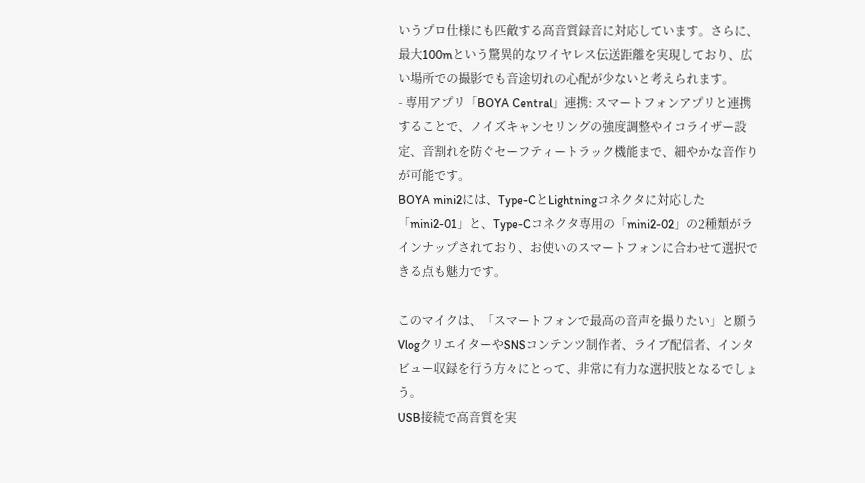いうプロ仕様にも匹敵する高音質録音に対応しています。さらに、最大100mという驚異的なワイヤレス伝送距離を実現しており、広い場所での撮影でも音途切れの心配が少ないと考えられます。
- 専用アプリ「BOYA Central」連携: スマートフォンアプリと連携することで、ノイズキャンセリングの強度調整やイコライザー設定、音割れを防ぐセーフティートラック機能まで、細やかな音作りが可能です。
BOYA mini2には、Type-CとLightningコネクタに対応した「mini2-01」と、Type-Cコネクタ専用の「mini2-02」の2種類がラインナップされており、お使いのスマートフォンに合わせて選択できる点も魅力です。

このマイクは、「スマートフォンで最高の音声を撮りたい」と願うVlogクリエイターやSNSコンテンツ制作者、ライブ配信者、インタビュー収録を行う方々にとって、非常に有力な選択肢となるでしょう。
USB接続で高音質を実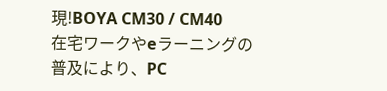現!BOYA CM30 / CM40
在宅ワークやeラーニングの普及により、PC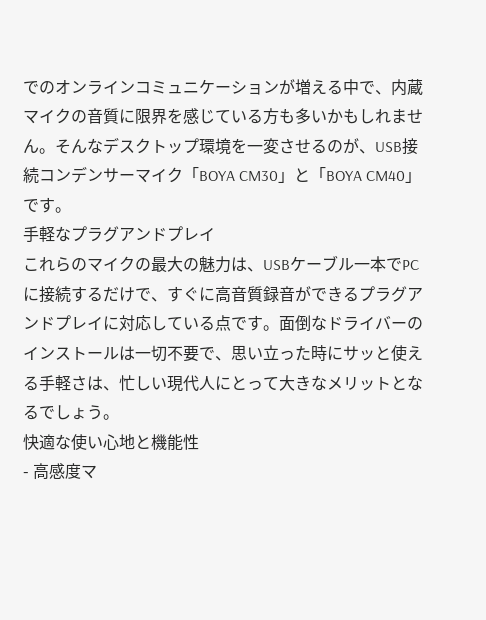でのオンラインコミュニケーションが増える中で、内蔵マイクの音質に限界を感じている方も多いかもしれません。そんなデスクトップ環境を一変させるのが、USB接続コンデンサーマイク「BOYA CM30」と「BOYA CM40」です。
手軽なプラグアンドプレイ
これらのマイクの最大の魅力は、USBケーブル一本でPCに接続するだけで、すぐに高音質録音ができるプラグアンドプレイに対応している点です。面倒なドライバーのインストールは一切不要で、思い立った時にサッと使える手軽さは、忙しい現代人にとって大きなメリットとなるでしょう。
快適な使い心地と機能性
- 高感度マ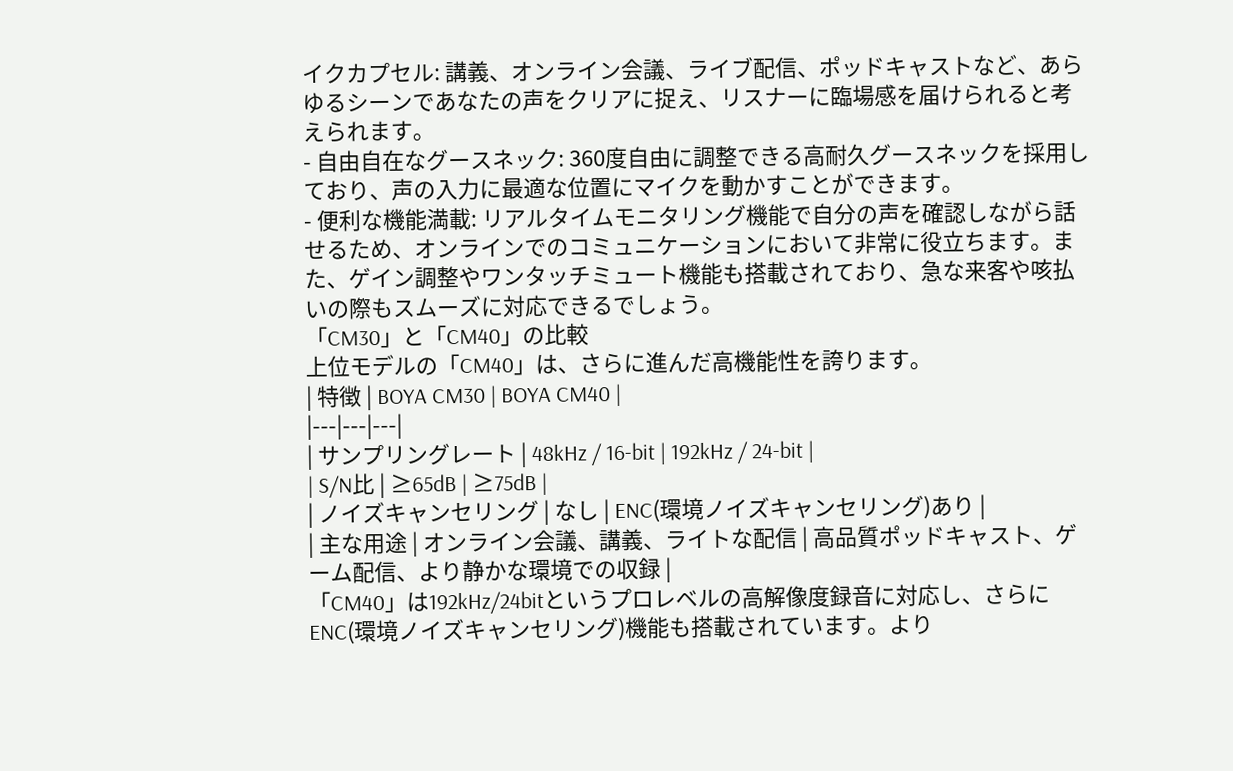イクカプセル: 講義、オンライン会議、ライブ配信、ポッドキャストなど、あらゆるシーンであなたの声をクリアに捉え、リスナーに臨場感を届けられると考えられます。
- 自由自在なグースネック: 360度自由に調整できる高耐久グースネックを採用しており、声の入力に最適な位置にマイクを動かすことができます。
- 便利な機能満載: リアルタイムモニタリング機能で自分の声を確認しながら話せるため、オンラインでのコミュニケーションにおいて非常に役立ちます。また、ゲイン調整やワンタッチミュート機能も搭載されており、急な来客や咳払いの際もスムーズに対応できるでしょう。
「CM30」と「CM40」の比較
上位モデルの「CM40」は、さらに進んだ高機能性を誇ります。
| 特徴 | BOYA CM30 | BOYA CM40 |
|---|---|---|
| サンプリングレート | 48kHz / 16-bit | 192kHz / 24-bit |
| S/N比 | ≥65dB | ≥75dB |
| ノイズキャンセリング | なし | ENC(環境ノイズキャンセリング)あり |
| 主な用途 | オンライン会議、講義、ライトな配信 | 高品質ポッドキャスト、ゲーム配信、より静かな環境での収録 |
「CM40」は192kHz/24bitというプロレベルの高解像度録音に対応し、さらにENC(環境ノイズキャンセリング)機能も搭載されています。より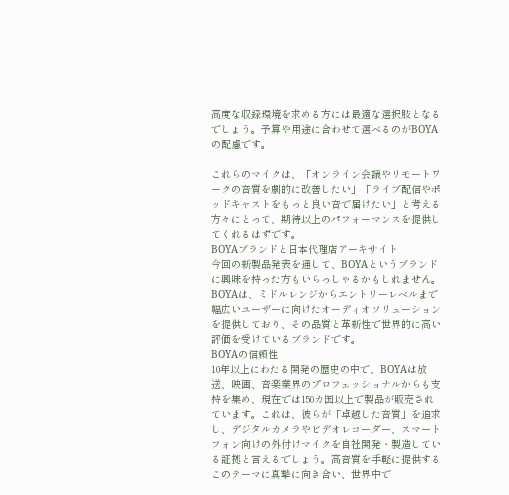高度な収録環境を求める方には最適な選択肢となるでしょう。予算や用途に合わせて選べるのがBOYAの配慮です。

これらのマイクは、「オンライン会議やリモートワークの音質を劇的に改善したい」「ライブ配信やポッドキャストをもっと良い音で届けたい」と考える方々にとって、期待以上のパフォーマンスを提供してくれるはずです。
BOYAブランドと日本代理店アーキサイト
今回の新製品発表を通して、BOYAというブランドに興味を持った方もいらっしゃるかもしれません。BOYAは、ミドルレンジからエントリーレベルまで幅広いユーザーに向けたオーディオソリューションを提供しており、その品質と革新性で世界的に高い評価を受けているブランドです。
BOYAの信頼性
10年以上にわたる開発の歴史の中で、BOYAは放送、映画、音楽業界のプロフェッショナルからも支持を集め、現在では150カ国以上で製品が販売されています。これは、彼らが「卓越した音質」を追求し、デジタルカメラやビデオレコーダー、スマートフォン向けの外付けマイクを自社開発・製造している証拠と言えるでしょう。高音質を手軽に提供するこのテーマに真摯に向き合い、世界中で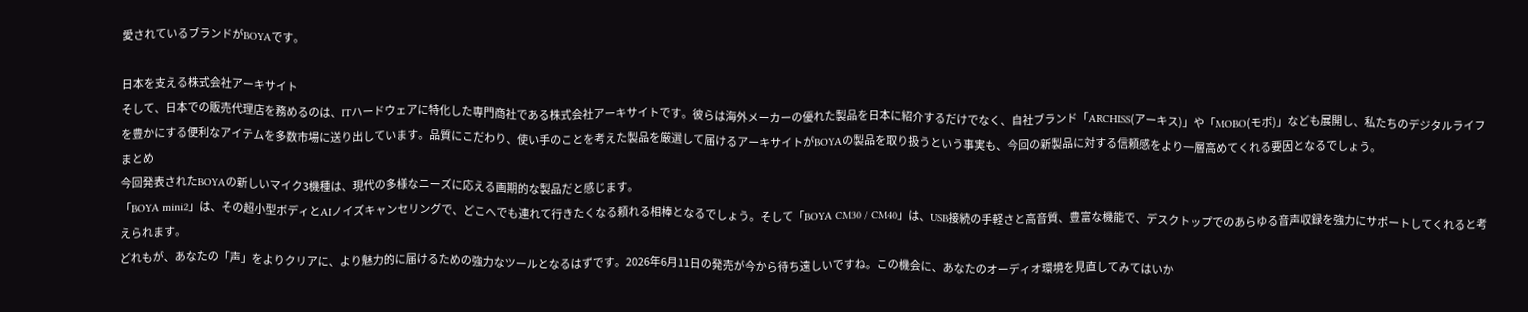愛されているブランドがBOYAです。

日本を支える株式会社アーキサイト
そして、日本での販売代理店を務めるのは、ITハードウェアに特化した専門商社である株式会社アーキサイトです。彼らは海外メーカーの優れた製品を日本に紹介するだけでなく、自社ブランド「ARCHISS(アーキス)」や「MOBO(モボ)」なども展開し、私たちのデジタルライフを豊かにする便利なアイテムを多数市場に送り出しています。品質にこだわり、使い手のことを考えた製品を厳選して届けるアーキサイトがBOYAの製品を取り扱うという事実も、今回の新製品に対する信頼感をより一層高めてくれる要因となるでしょう。
まとめ
今回発表されたBOYAの新しいマイク3機種は、現代の多様なニーズに応える画期的な製品だと感じます。
「BOYA mini2」は、その超小型ボディとAIノイズキャンセリングで、どこへでも連れて行きたくなる頼れる相棒となるでしょう。そして「BOYA CM30 / CM40」は、USB接続の手軽さと高音質、豊富な機能で、デスクトップでのあらゆる音声収録を強力にサポートしてくれると考えられます。
どれもが、あなたの「声」をよりクリアに、より魅力的に届けるための強力なツールとなるはずです。2026年6月11日の発売が今から待ち遠しいですね。この機会に、あなたのオーディオ環境を見直してみてはいか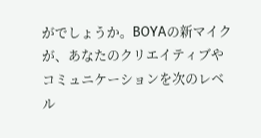がでしょうか。BOYAの新マイクが、あなたのクリエイティブやコミュニケーションを次のレベル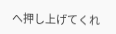へ押し上げてくれ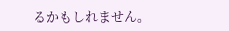るかもしれません。